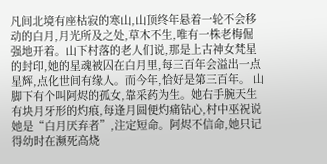凡间北境有座枯寂的寒山,山顶终年悬着一轮不会移动的白月,月光所及之处,草木不生,唯有一株老梅倔强地开着。山下村落的老人们说,那是上古神女梵星的封印,她的星魂被囚在白月里,每三百年会溢出一点星辉,点化世间有缘人。而今年,恰好是第三百年。 山脚下有个叫阿烬的孤女,靠采药为生。她右手腕天生有块月牙形的灼痕,每逢月圆便灼痛钻心,村中巫祝说她是“白月厌弃者”,注定短命。阿烬不信命,她只记得幼时在濒死高烧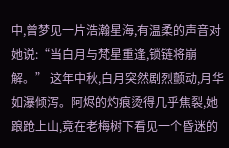中,曾梦见一片浩瀚星海,有温柔的声音对她说:“当白月与梵星重逢,锁链将崩解。” 这年中秋,白月突然剧烈颤动,月华如瀑倾泻。阿烬的灼痕烫得几乎焦裂,她踉跄上山,竟在老梅树下看见一个昏迷的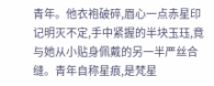青年。他衣袍破碎,眉心一点赤星印记明灭不定,手中紧握的半块玉珏,竟与她从小贴身佩戴的另一半严丝合缝。青年自称星痕,是梵星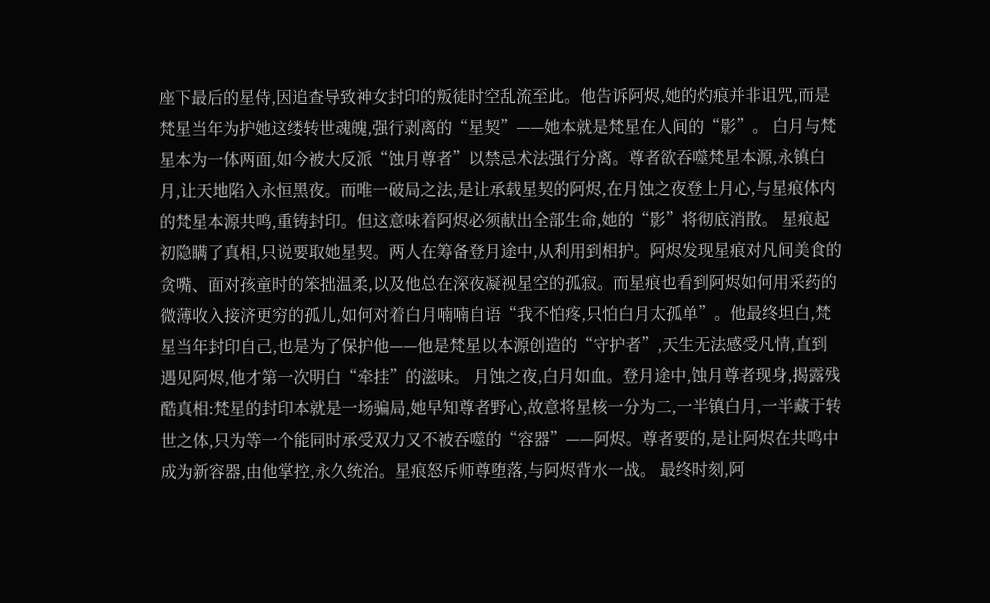座下最后的星侍,因追查导致神女封印的叛徒时空乱流至此。他告诉阿烬,她的灼痕并非诅咒,而是梵星当年为护她这缕转世魂魄,强行剥离的“星契”——她本就是梵星在人间的“影”。 白月与梵星本为一体两面,如今被大反派“蚀月尊者”以禁忌术法强行分离。尊者欲吞噬梵星本源,永镇白月,让天地陷入永恒黑夜。而唯一破局之法,是让承载星契的阿烬,在月蚀之夜登上月心,与星痕体内的梵星本源共鸣,重铸封印。但这意味着阿烬必须献出全部生命,她的“影”将彻底消散。 星痕起初隐瞒了真相,只说要取她星契。两人在筹备登月途中,从利用到相护。阿烬发现星痕对凡间美食的贪嘴、面对孩童时的笨拙温柔,以及他总在深夜凝视星空的孤寂。而星痕也看到阿烬如何用采药的微薄收入接济更穷的孤儿,如何对着白月喃喃自语“我不怕疼,只怕白月太孤单”。他最终坦白,梵星当年封印自己,也是为了保护他——他是梵星以本源创造的“守护者”,天生无法感受凡情,直到遇见阿烬,他才第一次明白“牵挂”的滋味。 月蚀之夜,白月如血。登月途中,蚀月尊者现身,揭露残酷真相:梵星的封印本就是一场骗局,她早知尊者野心,故意将星核一分为二,一半镇白月,一半藏于转世之体,只为等一个能同时承受双力又不被吞噬的“容器”——阿烬。尊者要的,是让阿烬在共鸣中成为新容器,由他掌控,永久统治。星痕怒斥师尊堕落,与阿烬背水一战。 最终时刻,阿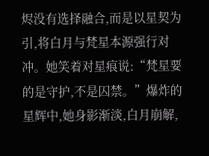烬没有选择融合,而是以星契为引,将白月与梵星本源强行对冲。她笑着对星痕说:“梵星要的是守护,不是囚禁。”爆炸的星辉中,她身影渐淡,白月崩解,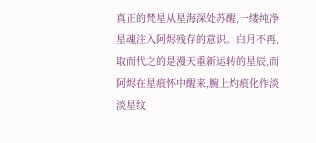真正的梵星从星海深处苏醒,一缕纯净星魂注入阿烬残存的意识。白月不再,取而代之的是漫天重新运转的星辰,而阿烬在星痕怀中醒来,腕上灼痕化作淡淡星纹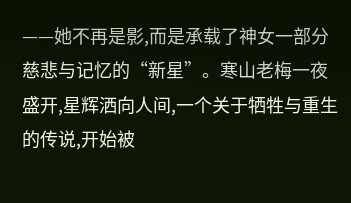——她不再是影,而是承载了神女一部分慈悲与记忆的“新星”。寒山老梅一夜盛开,星辉洒向人间,一个关于牺牲与重生的传说,开始被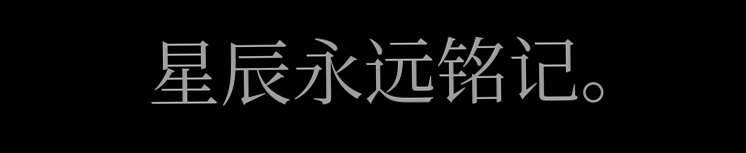星辰永远铭记。